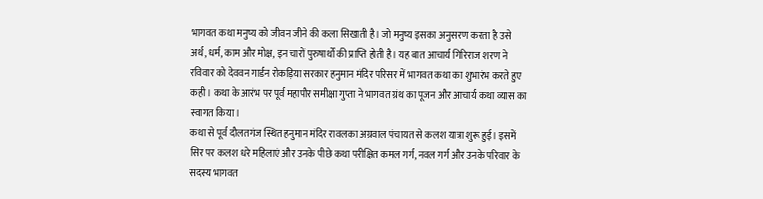भागवत कथा मनुष्य को जीवन जीने की कला सिखाती है। जो मनुष्य इसका अनुसरण करता है उसे अर्थ, धर्म, काम और मोक्ष, इन चारों पुरुषार्थों की प्राप्ति होती है। यह बात आचार्य गिरिराज शरण ने रविवार को देववन गार्डन रोकड़िया सरकार हनुमान मंदिर परिसर में भागवत कथा का शुभारंभ करते हुए कही। कथा के आरंभ पर पूर्व महापौर समीक्षा गुप्ता ने भागवत ग्रंथ का पूजन और आचार्य कथा व्यास का स्वागत किया।
कथा से पूर्व दौलतगंज स्थित हनुमान मंदिर रावलका अग्रवाल पंचायत से कलश यात्रा शुरू हुई। इसमें सिर पर कलश धरे महिलाएं और उनके पीछे कथा परीक्षित कमल गर्ग, नवल गर्ग और उनके परिवार के सदस्य भागवत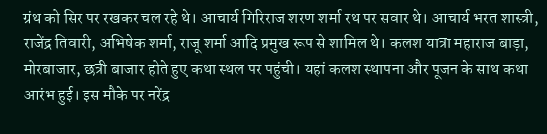ग्रंथ को सिर पर रखकर चल रहे थे। आचार्य गिरिराज शरण शर्मा रथ पर सवार थे। आचार्य भरत शास्त्री, राजेंद्र तिवारी, अभिषेक शर्मा, राजू शर्मा आदि प्रमुख रूप से शामिल थे। कलश यात्रा महाराज बाड़ा, मोरबाजार, छत्री बाजार होते हुए कथा स्थल पर पहुंची। यहां कलश स्थापना और पूजन के साथ कथा आरंभ हुई। इस मौके पर नरेंद्र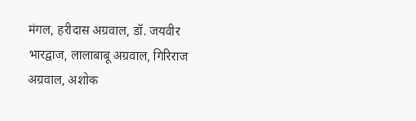मंगल, हरीदास अग्रवाल, डॉ. जयवीर भारद्वाज, लालाबाबू अग्रवाल, गिरिराज अग्रवाल, अशोक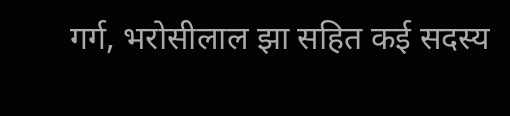गर्ग, भरोसीलाल झा सहित कई सदस्य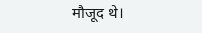मौजूद थे।